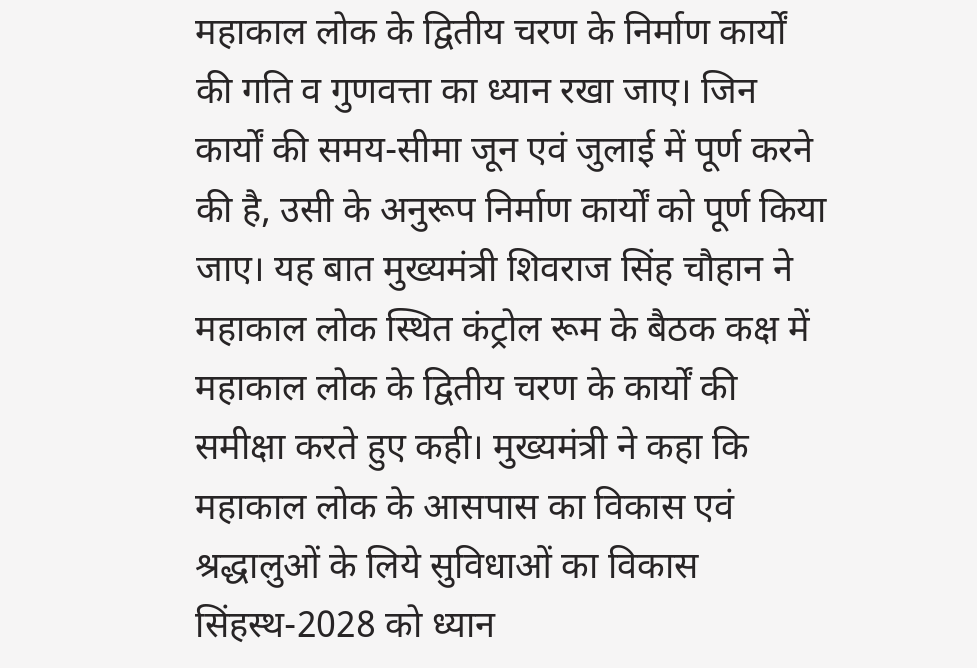महाकाल लोक के द्वितीय चरण के निर्माण कार्यों की गति व गुणवत्ता का ध्यान रखा जाए। जिन कार्यों की समय-सीमा जून एवं जुलाई में पूर्ण करने की है, उसी के अनुरूप निर्माण कार्यों को पूर्ण किया जाए। यह बात मुख्यमंत्री शिवराज सिंह चौहान ने महाकाल लोक स्थित कंट्रोल रूम के बैठक कक्ष में महाकाल लोक के द्वितीय चरण के कार्यों की समीक्षा करते हुए कही। मुख्यमंत्री ने कहा कि महाकाल लोक के आसपास का विकास एवं श्रद्धालुओं के लिये सुविधाओं का विकास सिंहस्थ-2028 को ध्यान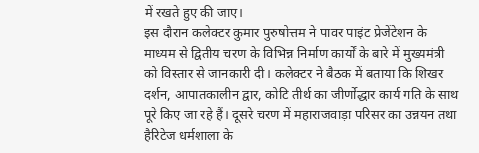में रखते हुए की जाए।
इस दौरान कलेक्टर कुमार पुरुषोत्तम ने पावर पाइंट प्रेजेंटेशन के माध्यम से द्वितीय चरण के विभिन्न निर्माण कार्यों के बारे में मुख्यमंत्री को विस्तार से जानकारी दी। कलेक्टर ने बैठक में बताया कि शिखर दर्शन, आपातकालीन द्वार, कोटि तीर्थ का जीर्णोद्धार कार्य गति के साथ पूरे किए जा रहे हैं। दूसरे चरण में महाराजवाड़ा परिसर का उन्नयन तथा हैरिटेज धर्मशाला के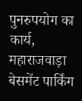पुनरुपयोग का कार्य, महाराजवाड़ा बेसमेंट पार्किंग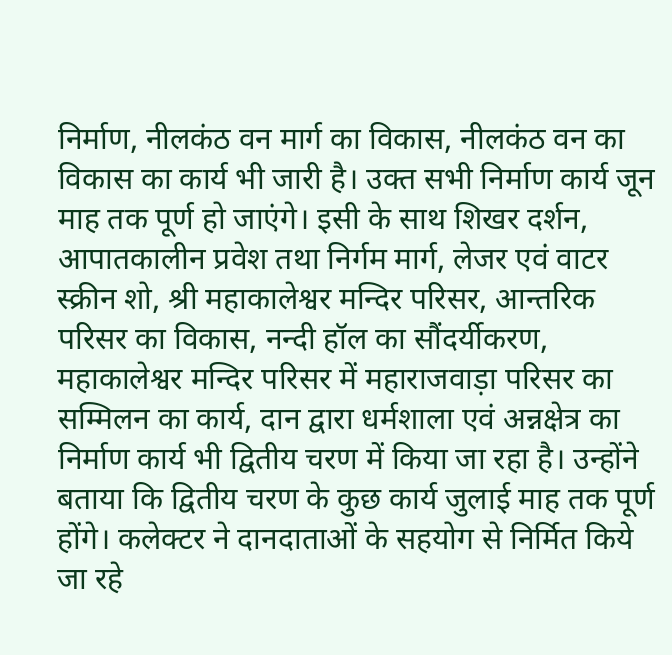निर्माण, नीलकंठ वन मार्ग का विकास, नीलकंठ वन का विकास का कार्य भी जारी है। उक्त सभी निर्माण कार्य जून माह तक पूर्ण हो जाएंगे। इसी के साथ शिखर दर्शन, आपातकालीन प्रवेश तथा निर्गम मार्ग, लेजर एवं वाटर स्क्रीन शो, श्री महाकालेश्वर मन्दिर परिसर, आन्तरिक परिसर का विकास, नन्दी हॉल का सौंदर्यीकरण, महाकालेश्वर मन्दिर परिसर में महाराजवाड़ा परिसर का सम्मिलन का कार्य, दान द्वारा धर्मशाला एवं अन्नक्षेत्र का निर्माण कार्य भी द्वितीय चरण में किया जा रहा है। उन्होंने बताया कि द्वितीय चरण के कुछ कार्य जुलाई माह तक पूर्ण होंगे। कलेक्टर ने दानदाताओं के सहयोग से निर्मित किये जा रहे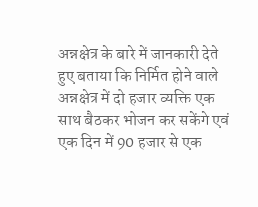अन्नक्षेत्र के बारे में जानकारी देते हुए बताया कि निर्मित होने वाले अन्नक्षेत्र में दो हजार व्यक्ति एक साथ बैठकर भोजन कर सकेंगे एवं एक दिन में 90 हजार से एक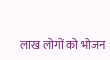लाख लोगों को भोजन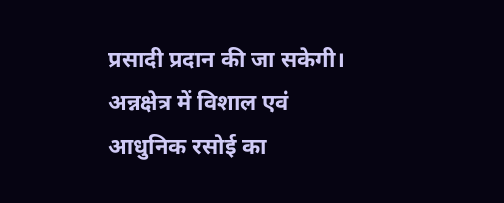प्रसादी प्रदान की जा सकेगी। अन्नक्षेत्र में विशाल एवं आधुनिक रसोई का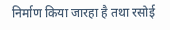निर्माण किया जारहा है तथा रसोई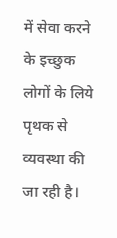में सेवा करने के इच्छुक लोगों के लिये पृथक से व्यवस्था की जा रही है।